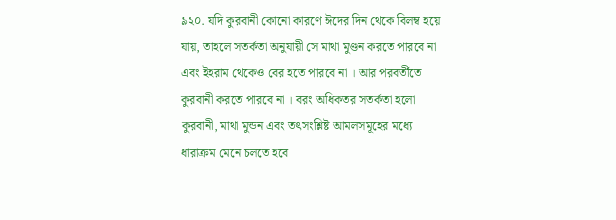৯২০. যদি কুরবানী কোনো কারণে ঈদের দিন থেকে বিলম্ব হয়ে যায়, তাহলে সতর্কতা অনুযায়ী সে মাথা মুণ্ডন করতে পারবে না এবং ইহরাম থেকেও বের হতে পারবে না । আর পরবর্তীতে কুরবানী করতে পারবে না । বরং অধিকতর সতর্কতা হলো কুরবানী, মাথা মুন্ডন এবং তৎসংশ্লিষ্ট আমলসমূহের মধ্যে ধারাক্রম মেনে চলতে হবে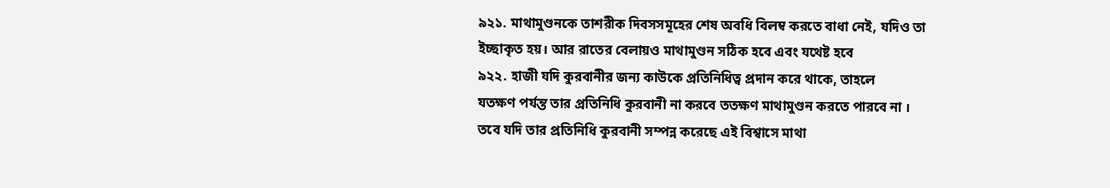৯২১. মাথামুণ্ডনকে তাশরীক দিবসসমূহের শেষ অবধি বিলম্ব করতে বাধা নেই, যদিও তা ইচ্ছাকৃত হয়। আর রাতের বেলায়ও মাথামুণ্ডন সঠিক হবে এবং যথেষ্ট হবে
৯২২. হাজী যদি কুরবানীর জন্য কাউকে প্রতিনিধিত্ব প্রদান করে থাকে, তাহলে
যতক্ষণ পর্যন্ত তার প্রতিনিধি কুরবানী না করবে ততক্ষণ মাথামুণ্ডন করতে পারবে না ।
তবে যদি তার প্রতিনিধি কুরবানী সম্পন্ন করেছে এই বিশ্বাসে মাথা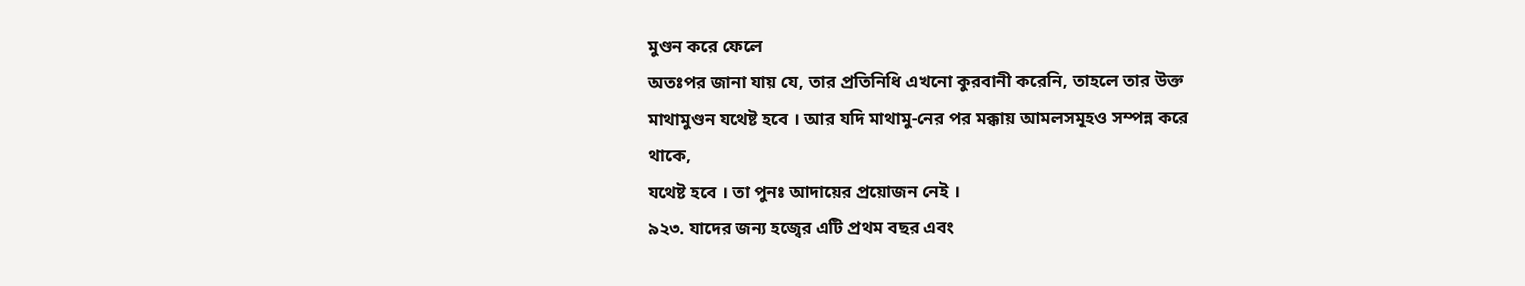মুণ্ডন করে ফেলে
অতঃপর জানা যায় যে, তার প্রতিনিধি এখনো কুরবানী করেনি, তাহলে তার উক্ত
মাথামুণ্ডন যথেষ্ট হবে । আর যদি মাথামু-নের পর মক্কায় আমলসমূহও সম্পন্ন করে
থাকে,
যথেষ্ট হবে । তা পুনঃ আদায়ের প্রয়োজন নেই ।
৯২৩. যাদের জন্য হজ্বের এটি প্রথম বছর এবং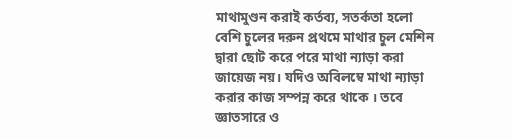মাথামুণ্ডন করাই কর্তব্য, সতর্কতা হলো বেশি চুলের দরুন প্রথমে মাথার চুল মেশিন দ্বারা ছোট করে পরে মাথা ন্যাড়া করা জায়েজ নয়। যদিও অবিলম্বে মাথা ন্যাড়া করার কাজ সম্পন্ন করে থাকে । তবে জ্ঞাতসারে ও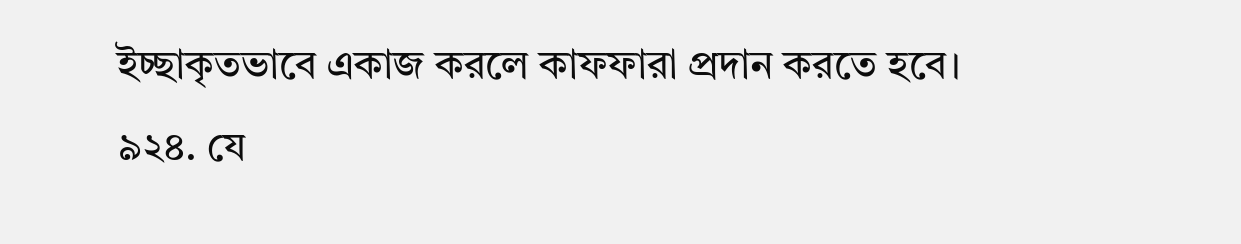ইচ্ছাকৃতভাবে একাজ করলে কাফফারা প্রদান করতে হবে।
৯২৪. যে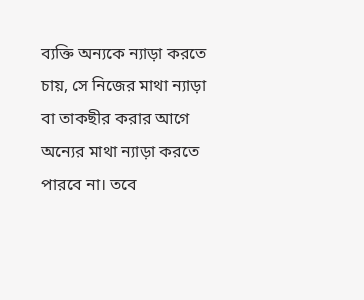ব্যক্তি অন্যকে ন্যাড়া করতে চায়, সে নিজের মাথা ন্যাড়া বা তাকছীর করার আগে অন্যের মাথা ন্যাড়া করতে পারবে না। তবে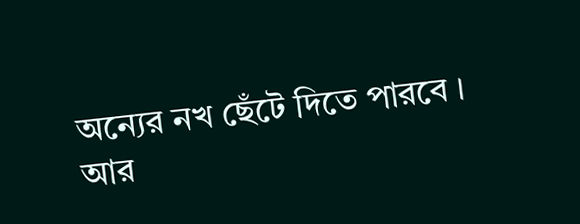অন্যের নখ ছেঁটে দিতে পারবে । আর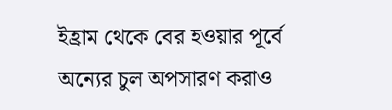ইহ্রাম থেকে বের হওয়ার পূর্বে অন্যের চুল অপসারণ করাও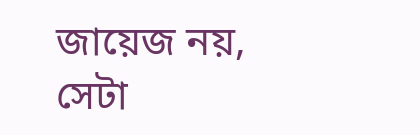জায়েজ নয়, সেটা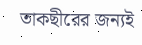তাকছীরের জন্যই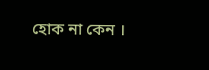হোক না কেন ।